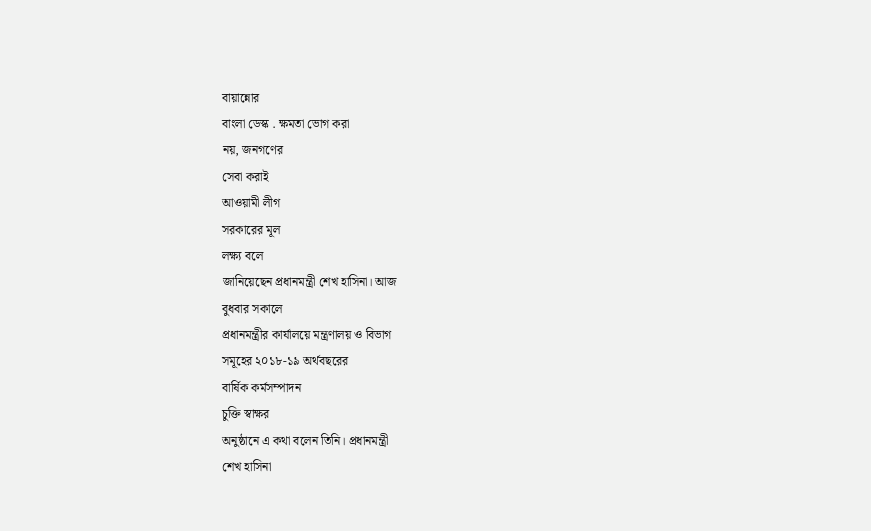বায়ান্নোর
বাংলা ডেস্ক . ক্ষমতা ভোগ করা
নয়, জনগণের
সেবা করাই
আওয়ামী লীগ
সরকারের মূল
লক্ষ্য বলে
জানিয়েছেন প্রধানমন্ত্রী শেখ হাসিনা। আজ
বুধবার সকালে
প্রধানমন্ত্রীর কার্যালয়ে মন্ত্রণালয় ও বিভাগ
সমূহের ২০১৮-১৯ অর্থবছরের
বার্ষিক কর্মসম্পাদন
চুক্তি স্বাক্ষর
অনুষ্ঠানে এ কথা বলেন তিনি। প্রধানমন্ত্রী
শেখ হাসিনা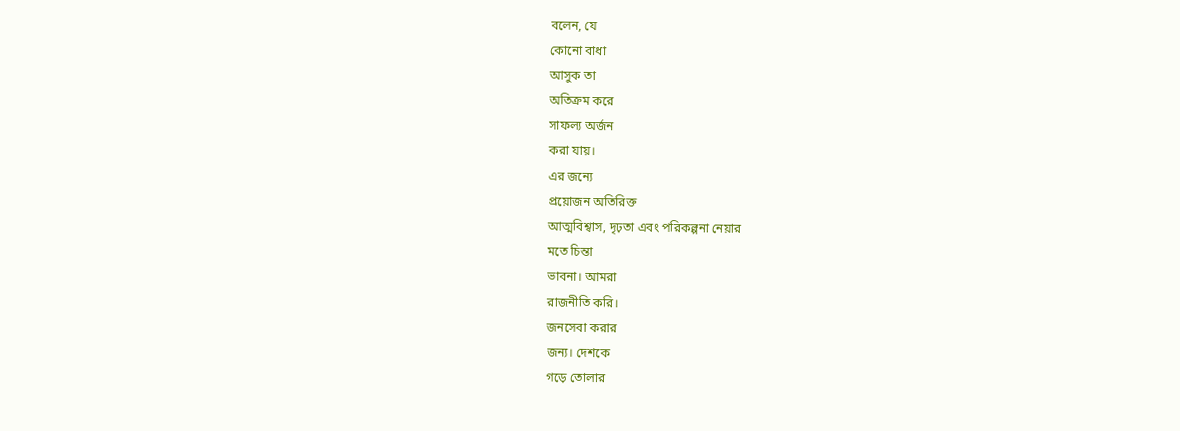বলেন, যে
কোনো বাধা
আসুক তা
অতিক্রম করে
সাফল্য অর্জন
করা যায়।
এর জন্যে
প্রয়োজন অতিরিক্ত
আত্মবিশ্বাস, দৃঢ়তা এবং পরিকল্পনা নেয়ার
মতে চিন্তা
ভাবনা। আমরা
রাজনীতি করি।
জনসেবা করার
জন্য। দেশকে
গড়ে তোলার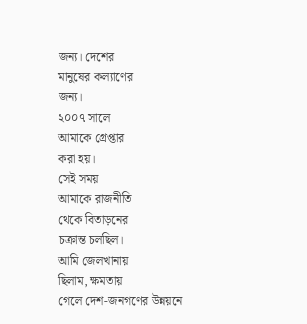জন্য। দেশের
মানুষের কল্যাণের
জন্য।
২০০৭ সালে
আমাকে গ্রেপ্তার
করা হয়।
সেই সময়
আমাকে রাজনীতি
থেকে বিতাড়নের
চক্রান্ত চলছিল।
আমি জেলখানায়
ছিলাম, ক্ষমতায়
গেলে দেশ-জনগণের উন্নয়নে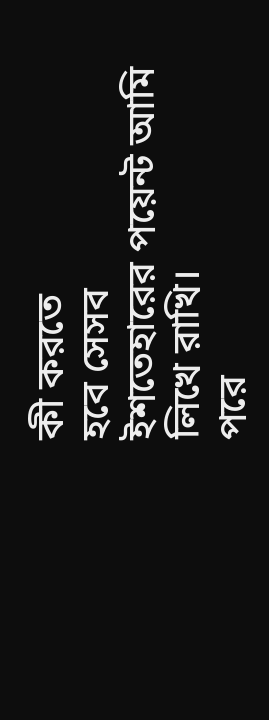কী করতে
হবে সেসব
ইশতেহারের পয়েন্ট আমি লিখে রাখি।
পরে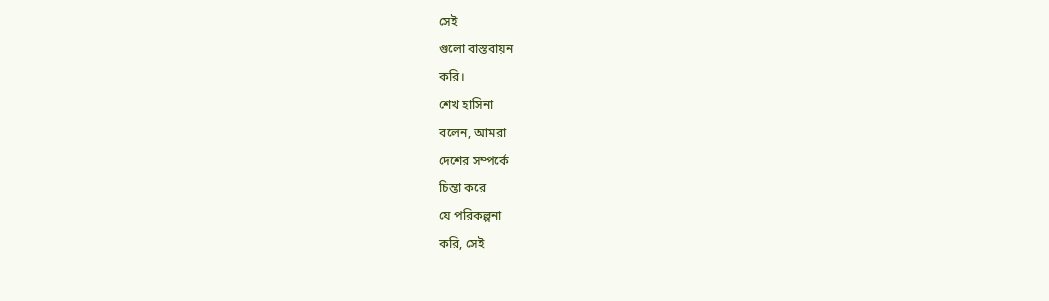সেই
গুলো বাস্তবায়ন
করি।
শেখ হাসিনা
বলেন, আমরা
দেশের সম্পর্কে
চিন্তা করে
যে পরিকল্পনা
করি, সেই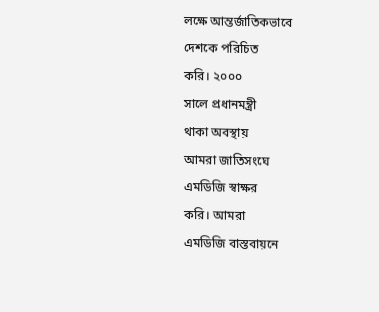লক্ষে আন্তর্জাতিকভাবে
দেশকে পরিচিত
করি। ২০০০
সালে প্রধানমন্ত্রী
থাকা অবস্থায়
আমরা জাতিসংঘে
এমডিজি স্বাক্ষর
করি। আমরা
এমডিজি বাস্তবায়নে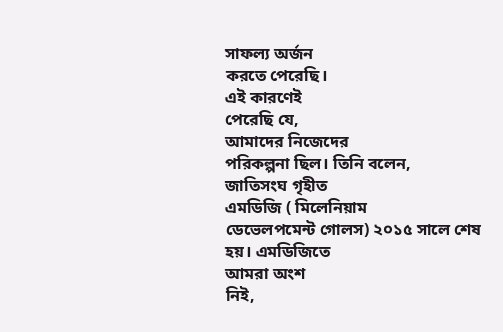সাফল্য অর্জন
করতে পেরেছি।
এই কারণেই
পেরেছি যে,
আমাদের নিজেদের
পরিকল্পনা ছিল। তিনি বলেন,
জাতিসংঘ গৃহীত
এমডিজি ( মিলেনিয়াম
ডেভেলপমেন্ট গোলস) ২০১৫ সালে শেষ
হয়। এমডিজিতে
আমরা অংশ
নিই,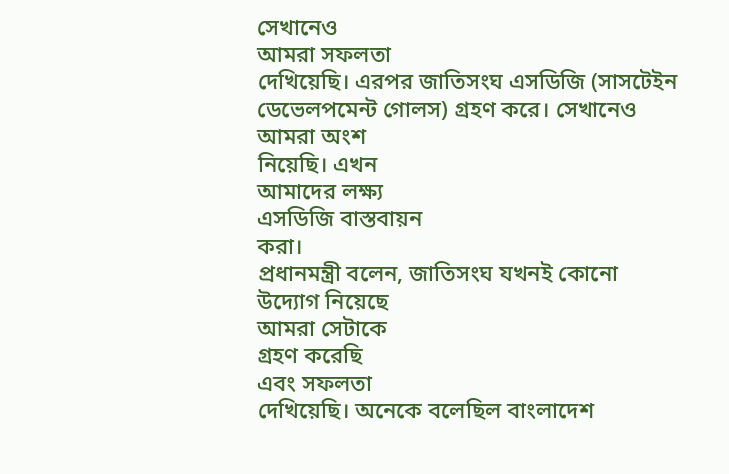সেখানেও
আমরা সফলতা
দেখিয়েছি। এরপর জাতিসংঘ এসডিজি (সাসটেইন
ডেভেলপমেন্ট গোলস) গ্রহণ করে। সেখানেও
আমরা অংশ
নিয়েছি। এখন
আমাদের লক্ষ্য
এসডিজি বাস্তবায়ন
করা।
প্রধানমন্ত্রী বলেন, জাতিসংঘ যখনই কোনো
উদ্যোগ নিয়েছে
আমরা সেটাকে
গ্রহণ করেছি
এবং সফলতা
দেখিয়েছি। অনেকে বলেছিল বাংলাদেশ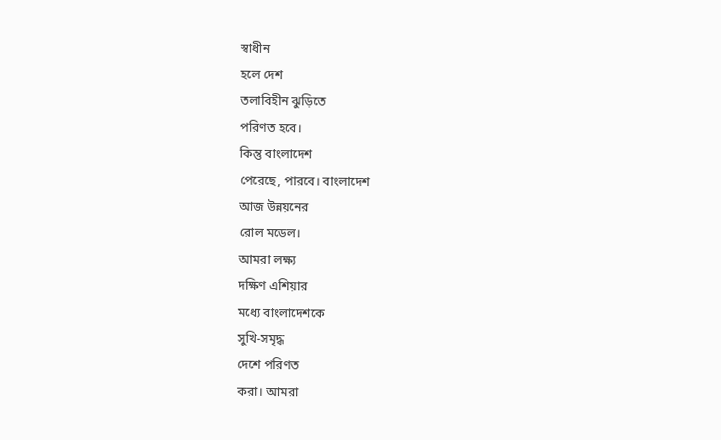স্বাধীন
হলে দেশ
তলাবিহীন ঝুড়িতে
পরিণত হবে।
কিন্তু বাংলাদেশ
পেরেছে, পারবে। বাংলাদেশ
আজ উন্নয়নের
রোল মডেল।
আমরা লক্ষ্য
দক্ষিণ এশিয়ার
মধ্যে বাংলাদেশকে
সুখি-সমৃদ্ধ
দেশে পরিণত
করা। আমরা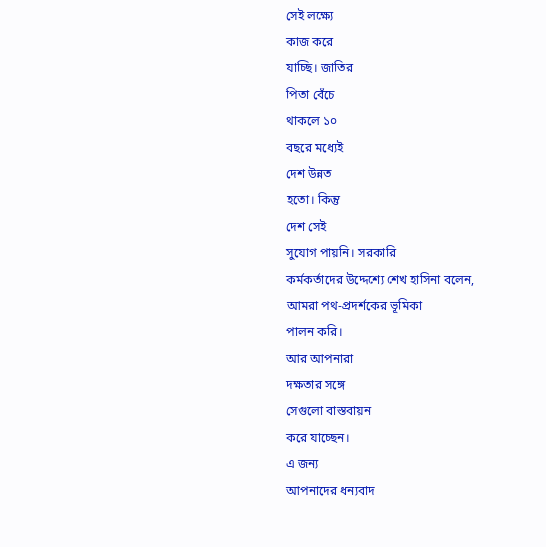সেই লক্ষ্যে
কাজ করে
যাচ্ছি। জাতির
পিতা বেঁচে
থাকলে ১০
বছরে মধ্যেই
দেশ উন্নত
হতো। কিন্তু
দেশ সেই
সুযোগ পায়নি। সরকারি
কর্মকর্তাদের উদ্দেশ্যে শেখ হাসিনা বলেন,
আমরা পথ-প্রদর্শকের ভূমিকা
পালন করি।
আর আপনারা
দক্ষতার সঙ্গে
সেগুলো বাস্তবায়ন
করে যাচ্ছেন।
এ জন্য
আপনাদের ধন্যবাদ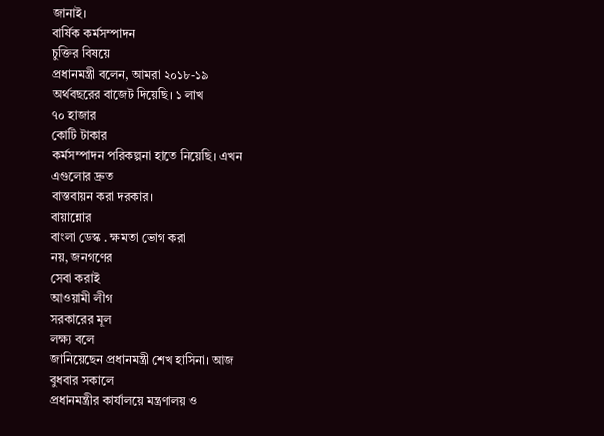জানাই।
বার্ষিক কর্মসম্পাদন
চুক্তির বিষয়ে
প্রধানমন্ত্রী বলেন, আমরা ২০১৮-১৯
অর্থবছরের বাজেট দিয়েছি। ১ লাখ
৭০ হাজার
কোটি টাকার
কর্মসম্পাদন পরিকল্পনা হাতে নিয়েছি। এখন
এগুলোর দ্রুত
বাস্তবায়ন করা দরকার।
বায়ান্নোর
বাংলা ডেস্ক . ক্ষমতা ভোগ করা
নয়, জনগণের
সেবা করাই
আওয়ামী লীগ
সরকারের মূল
লক্ষ্য বলে
জানিয়েছেন প্রধানমন্ত্রী শেখ হাসিনা। আজ
বুধবার সকালে
প্রধানমন্ত্রীর কার্যালয়ে মন্ত্রণালয় ও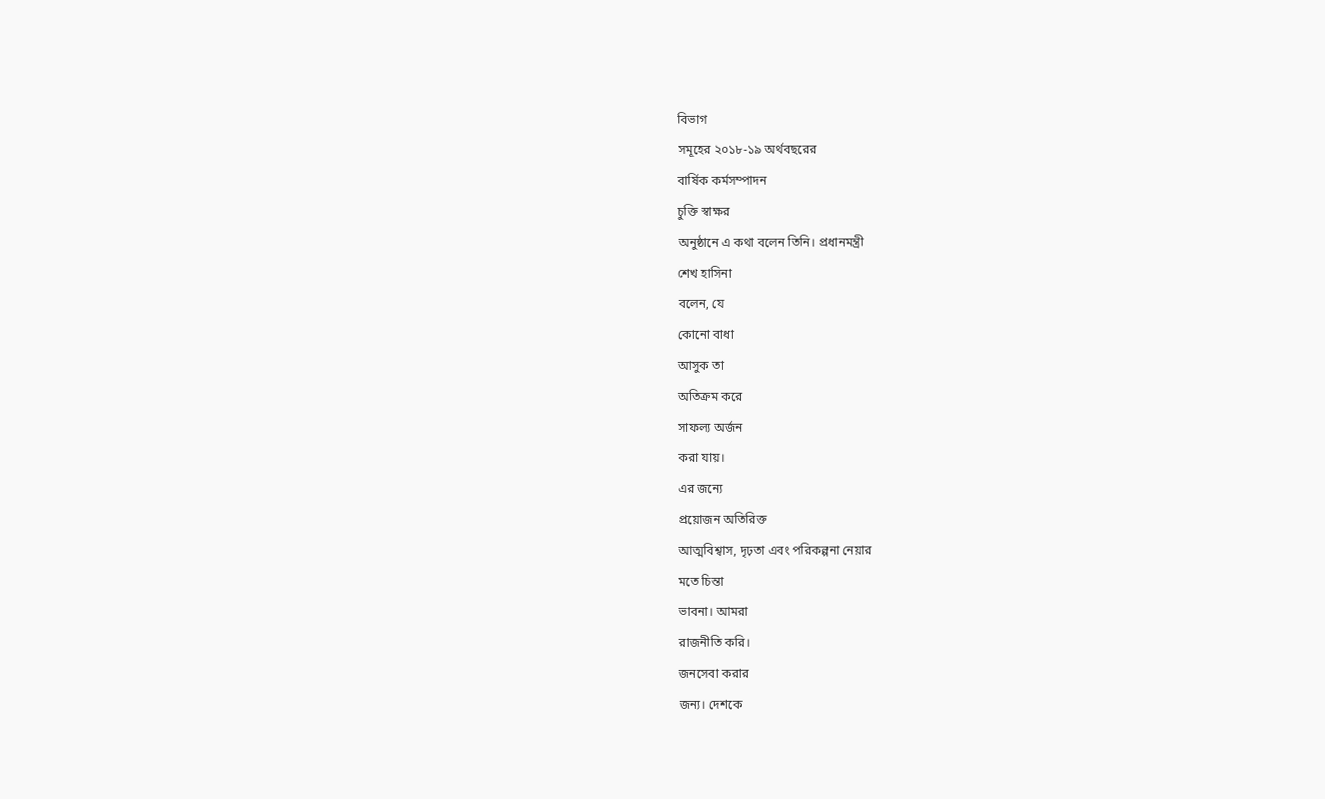বিভাগ
সমূহের ২০১৮-১৯ অর্থবছরের
বার্ষিক কর্মসম্পাদন
চুক্তি স্বাক্ষর
অনুষ্ঠানে এ কথা বলেন তিনি। প্রধানমন্ত্রী
শেখ হাসিনা
বলেন, যে
কোনো বাধা
আসুক তা
অতিক্রম করে
সাফল্য অর্জন
করা যায়।
এর জন্যে
প্রয়োজন অতিরিক্ত
আত্মবিশ্বাস, দৃঢ়তা এবং পরিকল্পনা নেয়ার
মতে চিন্তা
ভাবনা। আমরা
রাজনীতি করি।
জনসেবা করার
জন্য। দেশকে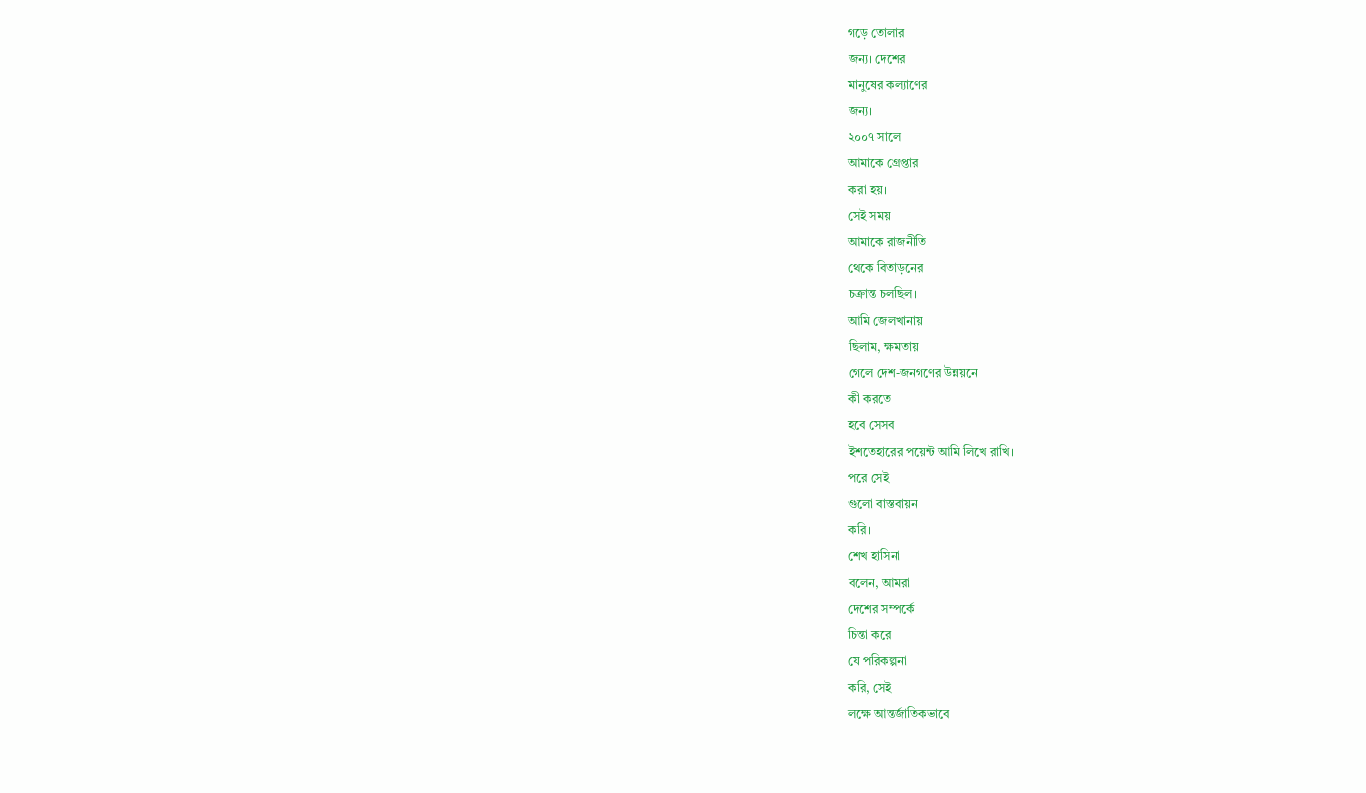গড়ে তোলার
জন্য। দেশের
মানুষের কল্যাণের
জন্য।
২০০৭ সালে
আমাকে গ্রেপ্তার
করা হয়।
সেই সময়
আমাকে রাজনীতি
থেকে বিতাড়নের
চক্রান্ত চলছিল।
আমি জেলখানায়
ছিলাম, ক্ষমতায়
গেলে দেশ-জনগণের উন্নয়নে
কী করতে
হবে সেসব
ইশতেহারের পয়েন্ট আমি লিখে রাখি।
পরে সেই
গুলো বাস্তবায়ন
করি।
শেখ হাসিনা
বলেন, আমরা
দেশের সম্পর্কে
চিন্তা করে
যে পরিকল্পনা
করি, সেই
লক্ষে আন্তর্জাতিকভাবে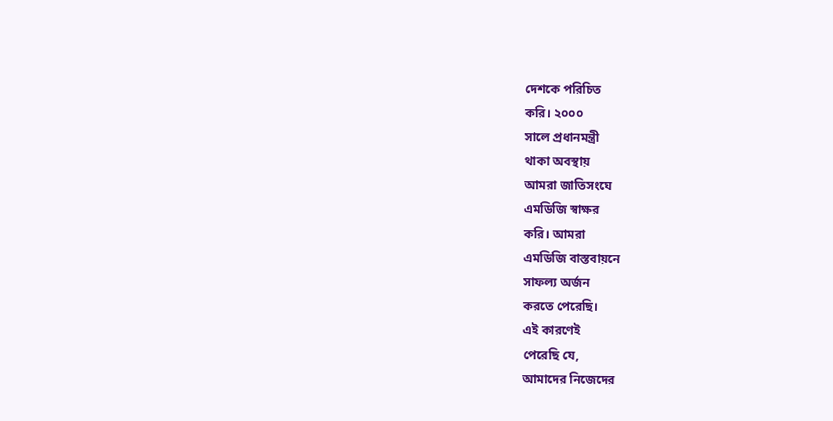দেশকে পরিচিত
করি। ২০০০
সালে প্রধানমন্ত্রী
থাকা অবস্থায়
আমরা জাতিসংঘে
এমডিজি স্বাক্ষর
করি। আমরা
এমডিজি বাস্তবায়নে
সাফল্য অর্জন
করতে পেরেছি।
এই কারণেই
পেরেছি যে,
আমাদের নিজেদের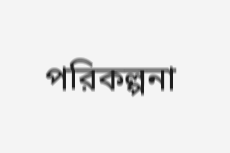পরিকল্পনা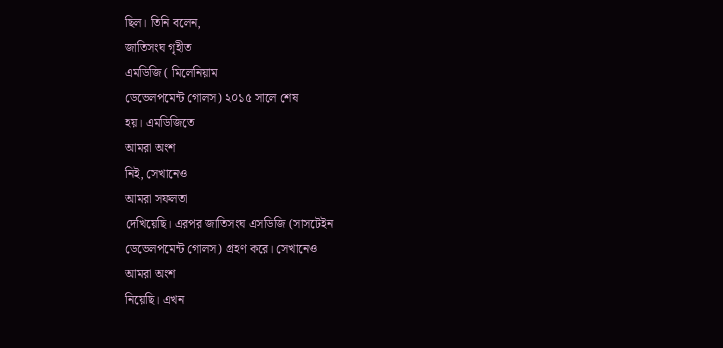ছিল। তিনি বলেন,
জাতিসংঘ গৃহীত
এমডিজি ( মিলেনিয়াম
ডেভেলপমেন্ট গোলস) ২০১৫ সালে শেষ
হয়। এমডিজিতে
আমরা অংশ
নিই, সেখানেও
আমরা সফলতা
দেখিয়েছি। এরপর জাতিসংঘ এসডিজি (সাসটেইন
ডেভেলপমেন্ট গোলস) গ্রহণ করে। সেখানেও
আমরা অংশ
নিয়েছি। এখন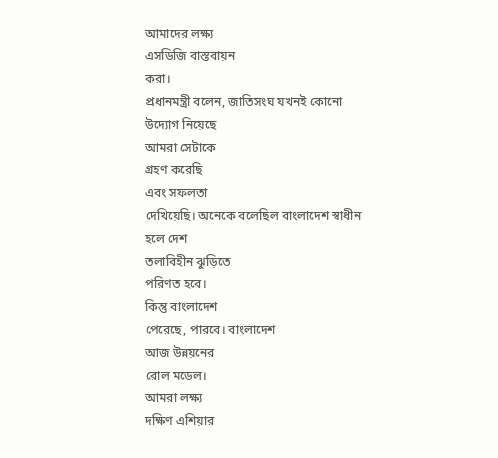আমাদের লক্ষ্য
এসডিজি বাস্তবায়ন
করা।
প্রধানমন্ত্রী বলেন, জাতিসংঘ যখনই কোনো
উদ্যোগ নিয়েছে
আমরা সেটাকে
গ্রহণ করেছি
এবং সফলতা
দেখিয়েছি। অনেকে বলেছিল বাংলাদেশ স্বাধীন
হলে দেশ
তলাবিহীন ঝুড়িতে
পরিণত হবে।
কিন্তু বাংলাদেশ
পেরেছে, পারবে। বাংলাদেশ
আজ উন্নয়নের
রোল মডেল।
আমরা লক্ষ্য
দক্ষিণ এশিয়ার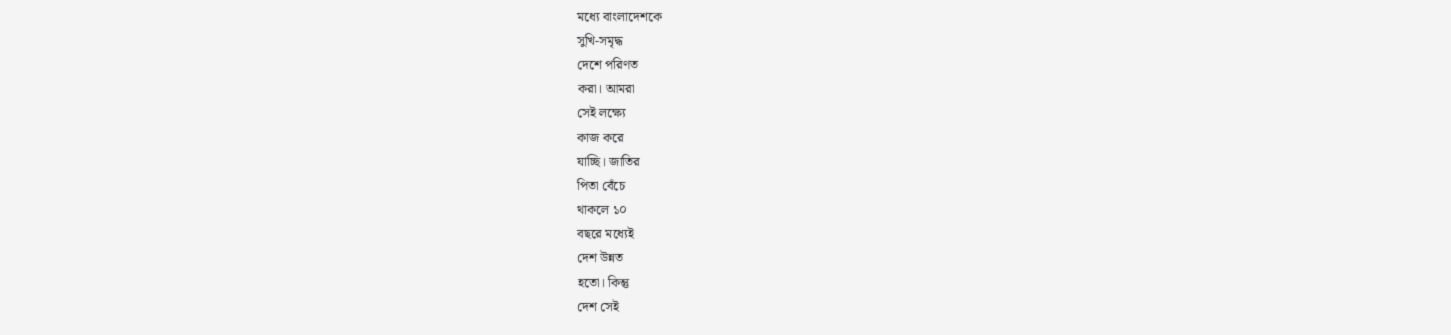মধ্যে বাংলাদেশকে
সুখি-সমৃদ্ধ
দেশে পরিণত
করা। আমরা
সেই লক্ষ্যে
কাজ করে
যাচ্ছি। জাতির
পিতা বেঁচে
থাকলে ১০
বছরে মধ্যেই
দেশ উন্নত
হতো। কিন্তু
দেশ সেই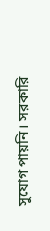সুযোগ পায়নি। সরকারি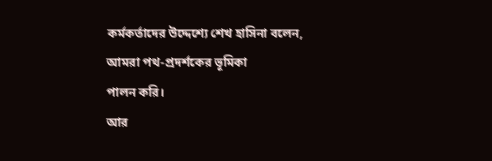কর্মকর্তাদের উদ্দেশ্যে শেখ হাসিনা বলেন,
আমরা পথ-প্রদর্শকের ভূমিকা
পালন করি।
আর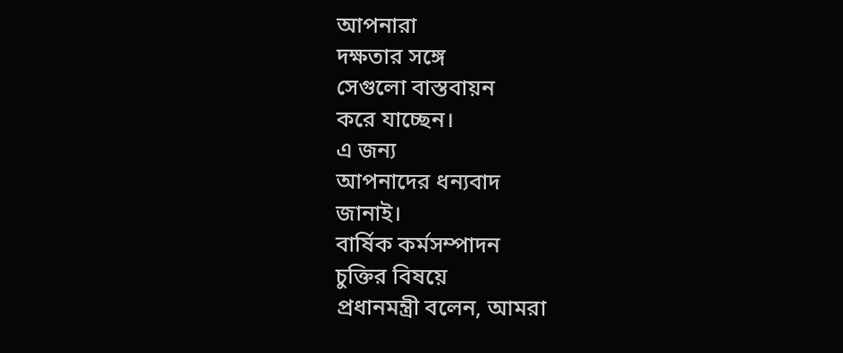আপনারা
দক্ষতার সঙ্গে
সেগুলো বাস্তবায়ন
করে যাচ্ছেন।
এ জন্য
আপনাদের ধন্যবাদ
জানাই।
বার্ষিক কর্মসম্পাদন
চুক্তির বিষয়ে
প্রধানমন্ত্রী বলেন, আমরা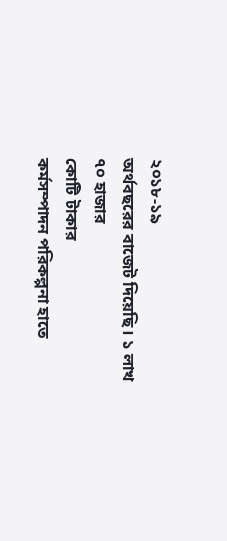২০১৮-১৯
অর্থবছরের বাজেট দিয়েছি। ১ লাখ
৭০ হাজার
কোটি টাকার
কর্মসম্পাদন পরিকল্পনা হাতে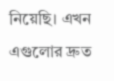নিয়েছি। এখন
এগুলোর দ্রুত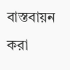বাস্তবায়ন করা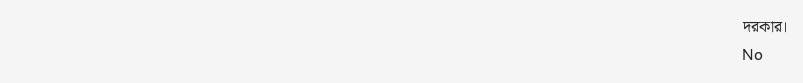দরকার।
No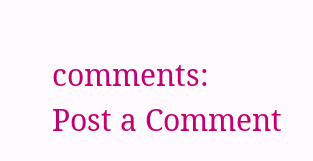comments:
Post a Comment